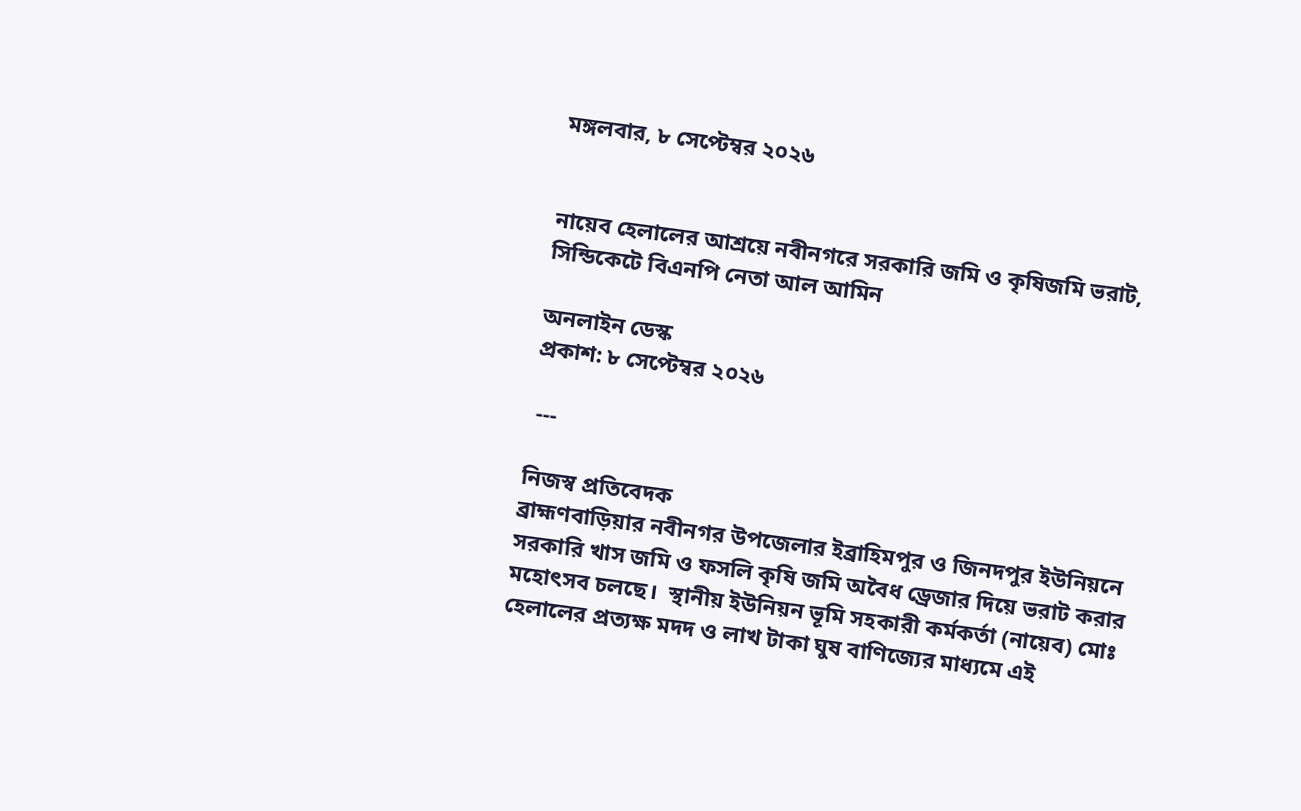মঙ্গলবার, ৮ সেপ্টেম্বর ২০২৬


নায়েব হেলালের আশ্রয়ে নবীনগরে সরকারি জমি ও কৃষিজমি ভরাট, সিন্ডিকেটে বিএনপি নেতা আল আমিন

অনলাইন ডেস্ক
প্রকাশ: ৮ সেপ্টেম্বর ২০২৬

 ---

নিজস্ব প্রতিবেদক
ব্রাহ্মণবাড়িয়ার নবীনগর উপজেলার ইব্রাহিমপুর ও জিনদপুর ইউনিয়নে সরকারি খাস জমি ও ফসলি কৃষি জমি অবৈধ ড্রেজার দিয়ে ভরাট করার মহোৎসব চলছে।  স্থানীয় ইউনিয়ন ভূমি সহকারী কর্মকর্তা (নায়েব) মোঃ হেলালের প্রত্যক্ষ মদদ ও লাখ টাকা ঘুষ বাণিজ্যের মাধ্যমে এই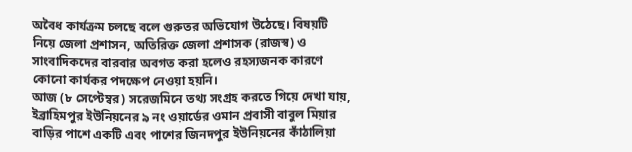অবৈধ কার্যক্রম চলছে বলে গুরুতর অভিযোগ উঠেছে। বিষয়টি নিয়ে জেলা প্রশাসন, অতিরিক্ত জেলা প্রশাসক (রাজস্ব) ও সাংবাদিকদের বারবার অবগত করা হলেও রহস্যজনক কারণে কোনো কার্যকর পদক্ষেপ নেওয়া হয়নি।
আজ (৮ সেপ্টেম্বর) সরেজমিনে তথ্য সংগ্রহ করতে গিয়ে দেখা যায়, ইব্রাহিমপুর ইউনিয়নের ৯ নং ওয়ার্ডের ওমান প্রবাসী বাবুল মিয়ার বাড়ির পাশে একটি এবং পাশের জিনদপুর ইউনিয়নের কাঁঠালিয়া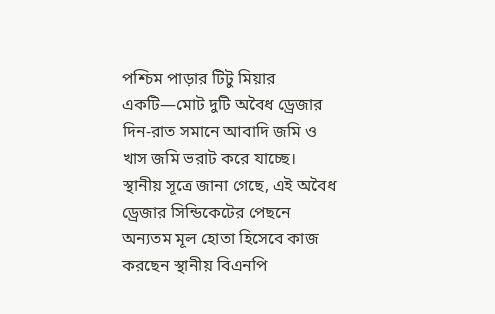পশ্চিম পাড়ার টিটু মিয়ার একটি—মোট দুটি অবৈধ ড্রেজার দিন-রাত সমানে আবাদি জমি ও খাস জমি ভরাট করে যাচ্ছে।
স্থানীয় সূত্রে জানা গেছে, এই অবৈধ ড্রেজার সিন্ডিকেটের পেছনে অন্যতম মূল হোতা হিসেবে কাজ করছেন স্থানীয় বিএনপি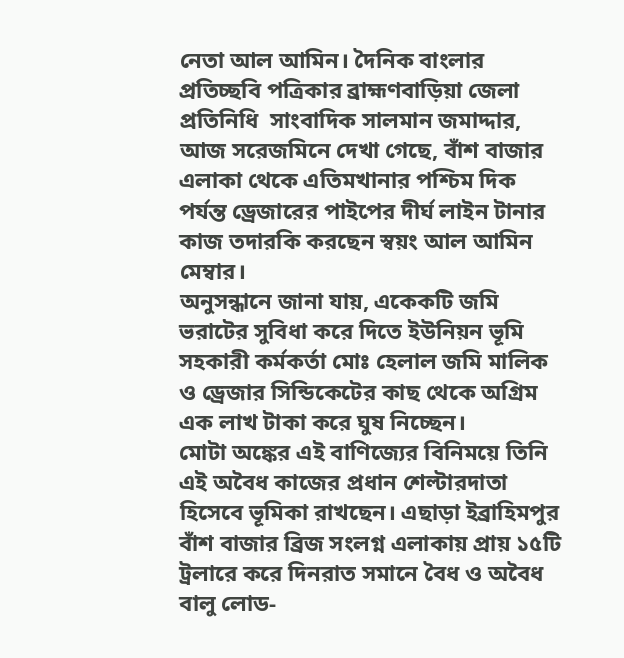নেতা আল আমিন। দৈনিক বাংলার প্রতিচ্ছবি পত্রিকার ব্রাহ্মণবাড়িয়া জেলা প্রতিনিধি  সাংবাদিক সালমান জমাদ্দার, আজ সরেজমিনে দেখা গেছে, বাঁশ বাজার এলাকা থেকে এতিমখানার পশ্চিম দিক পর্যন্ত ড্রেজারের পাইপের দীর্ঘ লাইন টানার কাজ তদারকি করছেন স্বয়ং আল আমিন মেম্বার।
অনুসন্ধানে জানা যায়, একেকটি জমি ভরাটের সুবিধা করে দিতে ইউনিয়ন ভূমি সহকারী কর্মকর্তা মোঃ হেলাল জমি মালিক ও ড্রেজার সিন্ডিকেটের কাছ থেকে অগ্রিম এক লাখ টাকা করে ঘুষ নিচ্ছেন।
মোটা অঙ্কের এই বাণিজ্যের বিনিময়ে তিনি এই অবৈধ কাজের প্রধান শেল্টারদাতা হিসেবে ভূমিকা রাখছেন। এছাড়া ইব্রাহিমপুর বাঁশ বাজার ব্রিজ সংলগ্ন এলাকায় প্রায় ১৫টি ট্রলারে করে দিনরাত সমানে বৈধ ও অবৈধ বালু লোড-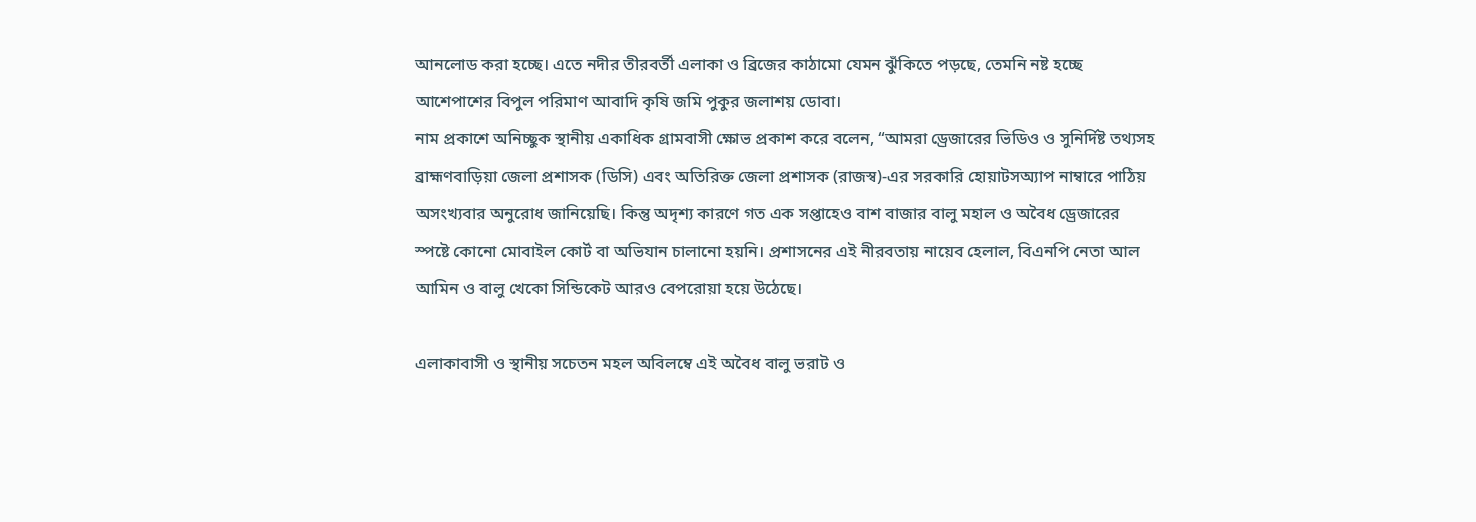আনলোড করা হচ্ছে। এতে নদীর তীরবর্তী এলাকা ও ব্রিজের কাঠামো যেমন ঝুঁকিতে পড়ছে, তেমনি নষ্ট হচ্ছে আশেপাশের বিপুল পরিমাণ আবাদি কৃষি জমি পুকুর জলাশয় ডোবা।
নাম প্রকাশে অনিচ্ছুক স্থানীয় একাধিক গ্রামবাসী ক্ষোভ প্রকাশ করে বলেন, “আমরা ড্রেজারের ভিডিও ও সুনির্দিষ্ট তথ্যসহ ব্রাহ্মণবাড়িয়া জেলা প্রশাসক (ডিসি) এবং অতিরিক্ত জেলা প্রশাসক (রাজস্ব)-এর সরকারি হোয়াটসঅ্যাপ নাম্বারে পাঠিয় অসংখ্যবার অনুরোধ জানিয়েছি। কিন্তু অদৃশ্য কারণে গত এক সপ্তাহেও বাশ বাজার বালু মহাল ও অবৈধ ড্রেজারের স্পষ্টে কোনো মোবাইল কোর্ট বা অভিযান চালানো হয়নি। প্রশাসনের এই নীরবতায় নায়েব হেলাল, বিএনপি নেতা আল আমিন ও বালু খেকো সিন্ডিকেট আরও বেপরোয়া হয়ে উঠেছে।

এলাকাবাসী ও স্থানীয় সচেতন মহল অবিলম্বে এই অবৈধ বালু ভরাট ও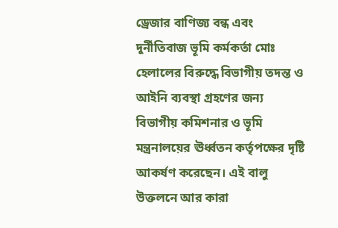ড্রেজার বাণিজ্য বন্ধ এবং দুর্নীতিবাজ ভূমি কর্মকর্তা মোঃ হেলালের বিরুদ্ধে বিভাগীয় তদন্ত ও আইনি ব্যবস্থা গ্রহণের জন্য বিভাগীয় কমিশনার ও ভূমি মন্ত্রনালয়ের ঊর্ধ্বতন কর্তৃপক্ষের দৃষ্টি আকর্ষণ করেছেন। এই বালু উক্তলনে আর কারা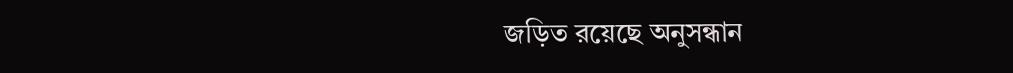জড়িত রয়েছে অনুসন্ধান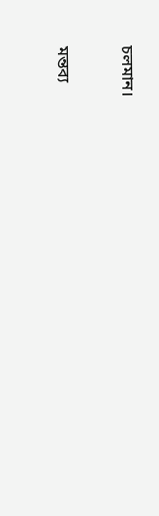চলমান।

মন্তব্য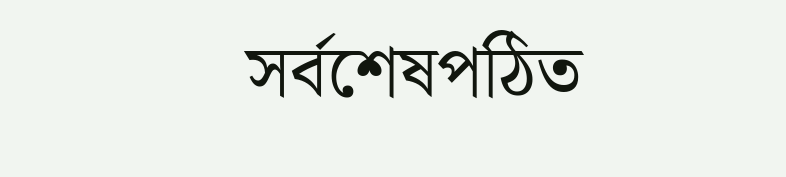সর্বশেষপঠিত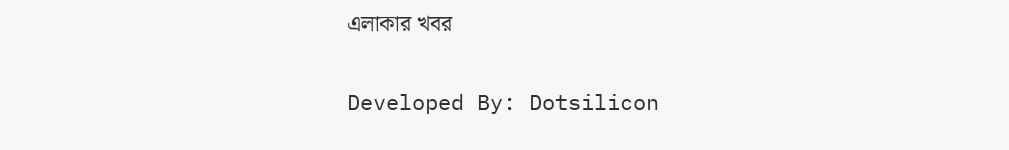এলাকার খবর

Developed By: Dotsilicon